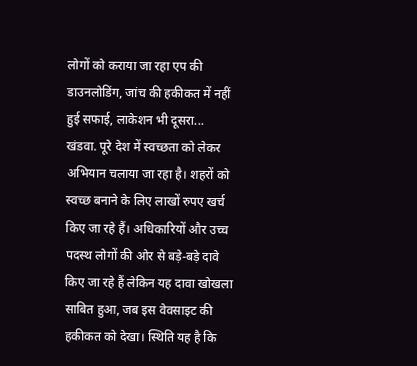लोगों को कराया जा रहा एप की डाउनलोडिंग, जांच की हकीकत में नहीं हुई सफाई, लाकेशन भी दूसरा...
खंडवा. पूरे देश में स्वच्छता को लेकर अभियान चलाया जा रहा है। शहरों को स्वच्छ बनाने के लिए लाखों रुपए खर्च किए जा रहे हैं। अधिकारियों और उच्च पदस्थ लोगों की ओर से बड़े-बड़े दावे किए जा रहे हैं लेकिन यह दावा खोखला साबित हुआ, जब इस वेवसाइट की हकीकत को देखा। स्थिति यह है कि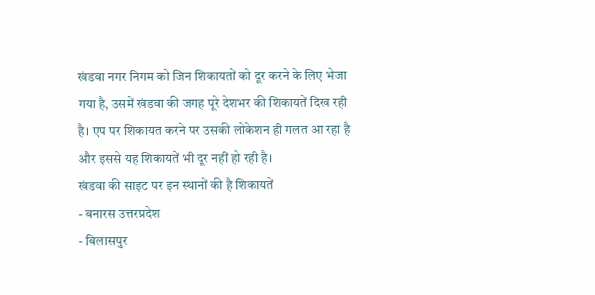खंडवा नगर निगम को जिन शिकायतों को दूर करने के लिए भेजा गया है, उसमें खंडवा की जगह पूरे देशभर की शिकायतें दिख रही है। एप पर शिकायत करने पर उसकी लोकेशन ही गलत आ रहा है और इससे यह शिकायतें भी दूर नहीं हो रही है।
खंडवा की साइट पर इन स्थानों की है शिकायतें
- बनारस उत्तरप्रदेश
- बिलासपुर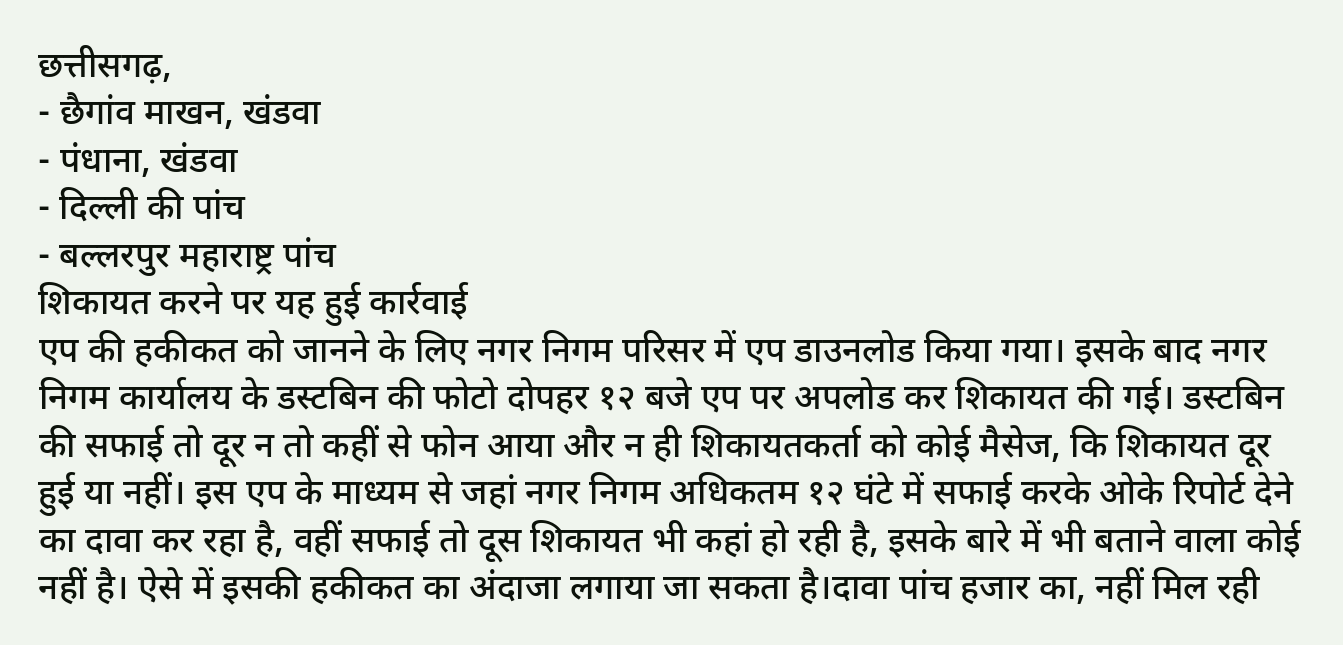छत्तीसगढ़,
- छैगांव माखन, खंडवा
- पंधाना, खंडवा
- दिल्ली की पांच
- बल्लरपुर महाराष्ट्र पांच
शिकायत करने पर यह हुई कार्रवाई
एप की हकीकत को जानने के लिए नगर निगम परिसर में एप डाउनलोड किया गया। इसके बाद नगर निगम कार्यालय के डस्टबिन की फोटो दोपहर १२ बजे एप पर अपलोड कर शिकायत की गई। डस्टबिन की सफाई तो दूर न तो कहीं से फोन आया और न ही शिकायतकर्ता को कोई मैसेज, कि शिकायत दूर हुई या नहीं। इस एप के माध्यम से जहां नगर निगम अधिकतम १२ घंटे में सफाई करके ओके रिपोर्ट देने का दावा कर रहा है, वहीं सफाई तो दूस शिकायत भी कहां हो रही है, इसके बारे में भी बताने वाला कोई नहीं है। ऐसे में इसकी हकीकत का अंदाजा लगाया जा सकता है।दावा पांच हजार का, नहीं मिल रही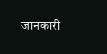जानकारी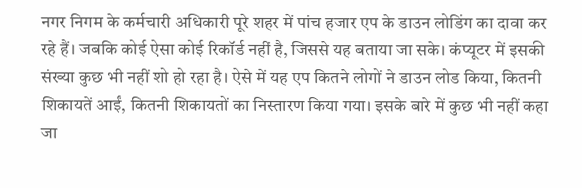नगर निगम के कर्मचारी अधिकारी पूरे शहर में पांच हजार एप के डाउन लोडिंग का दावा कर रहे हैं। जबकि कोई ऐसा कोई रिकॉर्ड नहीं है, जिससे यह बताया जा सके। कंप्यूटर में इसकी संख्या कुछ भी नहीं शो हो रहा है। ऐसे में यह एप कितने लोगों ने डाउन लोड किया, कितनी शिकायतें आईं, कितनी शिकायतों का निस्तारण किया गया। इसके बारे में कुछ भी नहीं कहा जा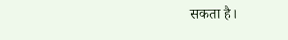सकता है।